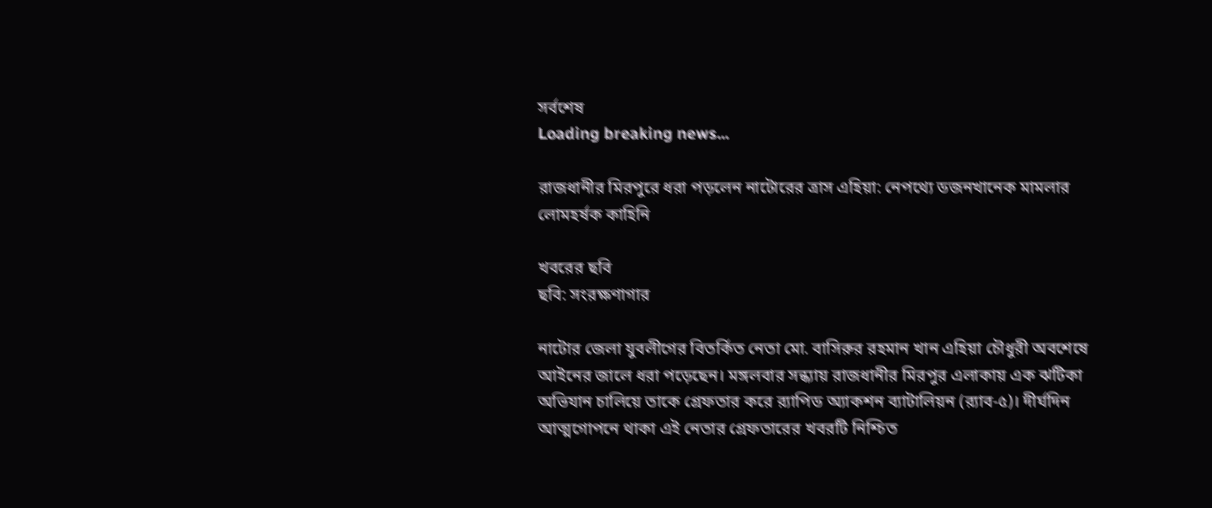সর্বশেষ
Loading breaking news...

রাজধানীর মিরপুরে ধরা পড়লেন নাটোরের ত্রাস এহিয়া: নেপথ্যে ডজনখানেক মামলার লোমহর্ষক কাহিনি

খবরের ছবি
ছবি: সংরক্ষণাগার

নাটোর জেলা যুবলীগের বিতর্কিত নেতা মো. বাসিরুর রহমান খান এহিয়া চৌধুরী অবশেষে আইনের জালে ধরা পড়েছেন। মঙ্গলবার সন্ধ্যায় রাজধানীর মিরপুর এলাকায় এক ঝটিকা অভিযান চালিয়ে তাকে গ্রেফতার করে র‍্যাপিড অ্যাকশন ব্যাটালিয়ন (র‍্যাব-৫)। দীর্ঘদিন আত্মগোপনে থাকা এই নেতার গ্রেফতারের খবরটি নিশ্চিত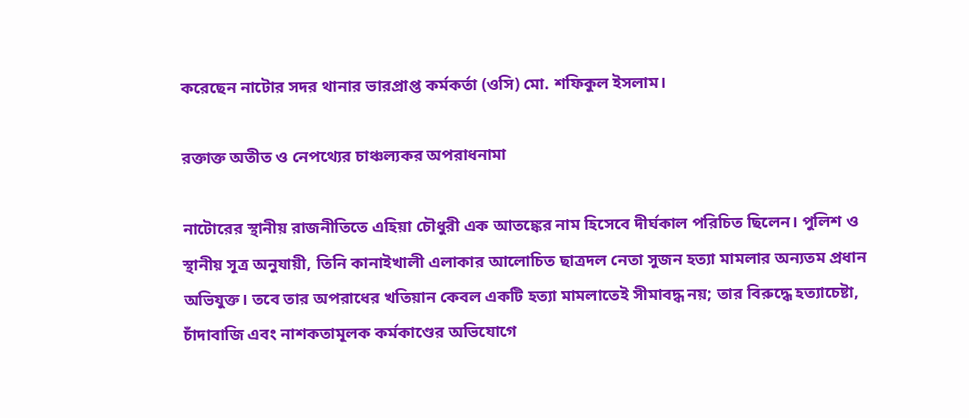করেছেন নাটোর সদর থানার ভারপ্রাপ্ত কর্মকর্তা (ওসি) মো. শফিকুল ইসলাম।

রক্তাক্ত অতীত ও নেপথ্যের চাঞ্চল্যকর অপরাধনামা

নাটোরের স্থানীয় রাজনীতিতে এহিয়া চৌধুরী এক আতঙ্কের নাম হিসেবে দীর্ঘকাল পরিচিত ছিলেন। পুলিশ ও স্থানীয় সূত্র অনুযায়ী, তিনি কানাইখালী এলাকার আলোচিত ছাত্রদল নেতা সুজন হত্যা মামলার অন্যতম প্রধান অভিযুক্ত। তবে তার অপরাধের খতিয়ান কেবল একটি হত্যা মামলাতেই সীমাবদ্ধ নয়; তার বিরুদ্ধে হত্যাচেষ্টা, চাঁদাবাজি এবং নাশকতামূলক কর্মকাণ্ডের অভিযোগে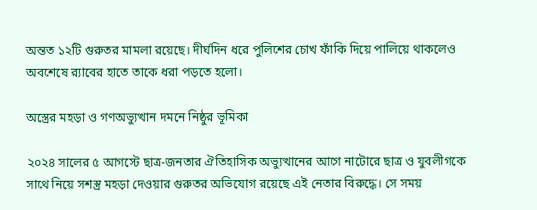অন্তত ১২টি গুরুতর মামলা রয়েছে। দীর্ঘদিন ধরে পুলিশের চোখ ফাঁকি দিয়ে পালিয়ে থাকলেও অবশেষে র‍্যাবের হাতে তাকে ধরা পড়তে হলো।

অস্ত্রের মহড়া ও গণঅভ্যুত্থান দমনে নিষ্ঠুর ভূমিকা

২০২৪ সালের ৫ আগস্টে ছাত্র-জনতার ঐতিহাসিক অভ্যুত্থানের আগে নাটোরে ছাত্র ও যুবলীগকে সাথে নিয়ে সশস্ত্র মহড়া দেওয়ার গুরুতর অভিযোগ রয়েছে এই নেতার বিরুদ্ধে। সে সময়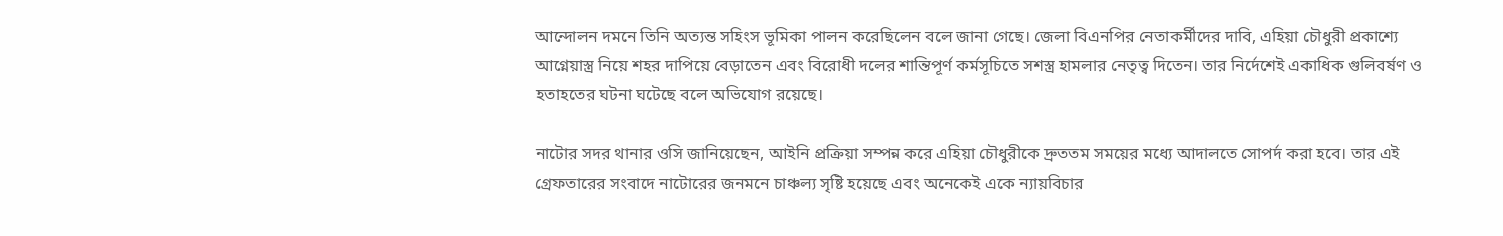আন্দোলন দমনে তিনি অত্যন্ত সহিংস ভূমিকা পালন করেছিলেন বলে জানা গেছে। জেলা বিএনপির নেতাকর্মীদের দাবি, এহিয়া চৌধুরী প্রকাশ্যে আগ্নেয়াস্ত্র নিয়ে শহর দাপিয়ে বেড়াতেন এবং বিরোধী দলের শান্তিপূর্ণ কর্মসূচিতে সশস্ত্র হামলার নেতৃত্ব দিতেন। তার নির্দেশেই একাধিক গুলিবর্ষণ ও হতাহতের ঘটনা ঘটেছে বলে অভিযোগ রয়েছে।

নাটোর সদর থানার ওসি জানিয়েছেন, আইনি প্রক্রিয়া সম্পন্ন করে এহিয়া চৌধুরীকে দ্রুততম সময়ের মধ্যে আদালতে সোপর্দ করা হবে। তার এই গ্রেফতারের সংবাদে নাটোরের জনমনে চাঞ্চল্য সৃষ্টি হয়েছে এবং অনেকেই একে ন্যায়বিচার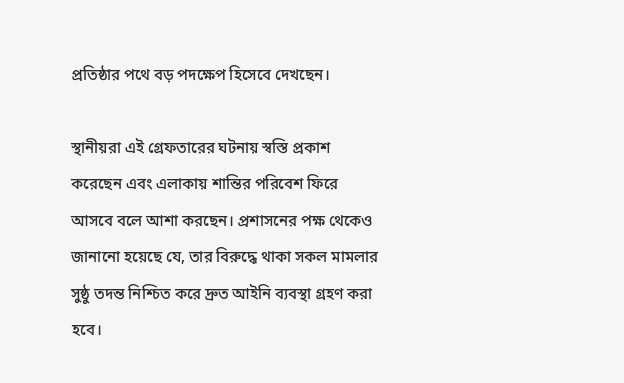প্রতিষ্ঠার পথে বড় পদক্ষেপ হিসেবে দেখছেন।

স্থানীয়রা এই গ্রেফতারের ঘটনায় স্বস্তি প্রকাশ করেছেন এবং এলাকায় শান্তির পরিবেশ ফিরে আসবে বলে আশা করছেন। প্রশাসনের পক্ষ থেকেও জানানো হয়েছে যে, তার বিরুদ্ধে থাকা সকল মামলার সুষ্ঠু তদন্ত নিশ্চিত করে দ্রুত আইনি ব্যবস্থা গ্রহণ করা হবে।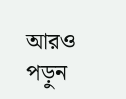আরও পড়ুন